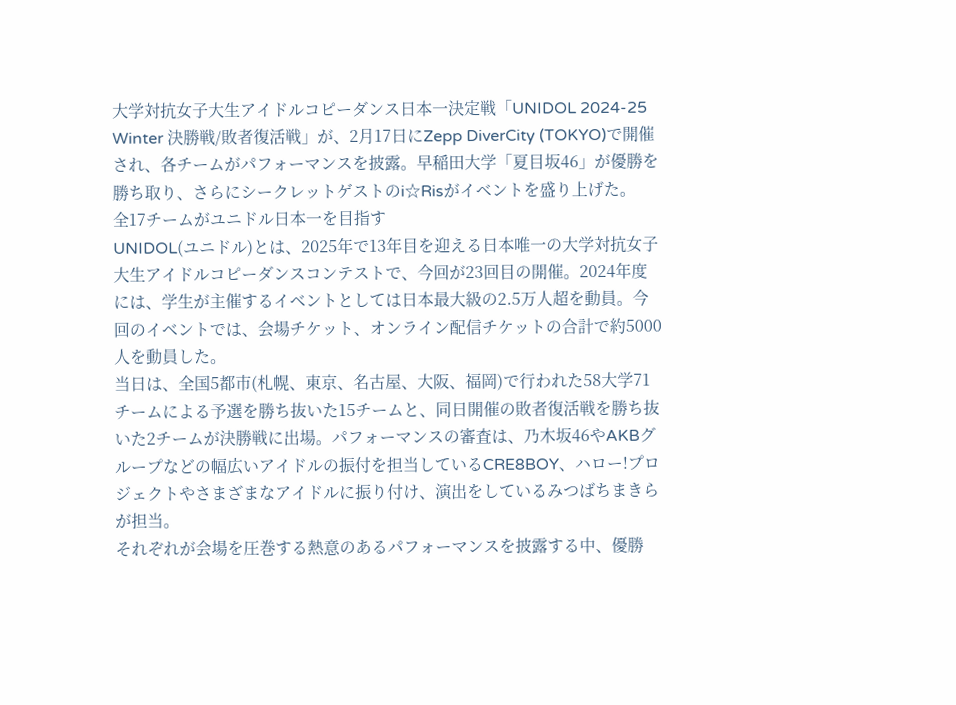大学対抗女子大生アイドルコピーダンス日本一決定戦「UNIDOL 2024-25 Winter 決勝戦/敗者復活戦」が、2月17日にZepp DiverCity (TOKYO)で開催され、各チームがパフォーマンスを披露。早稲田大学「夏目坂46」が優勝を勝ち取り、さらにシークレットゲストのi☆Risがイベントを盛り上げた。
全17チームがユニドル日本一を目指す
UNIDOL(ユニドル)とは、2025年で13年目を迎える日本唯一の大学対抗女子大生アイドルコピーダンスコンテストで、今回が23回目の開催。2024年度には、学生が主催するイベントとしては日本最大級の2.5万人超を動員。今回のイベントでは、会場チケット、オンライン配信チケットの合計で約5000人を動員した。
当日は、全国5都市(札幌、東京、名古屋、大阪、福岡)で行われた58大学71チームによる予選を勝ち抜いた15チームと、同日開催の敗者復活戦を勝ち抜いた2チームが決勝戦に出場。パフォーマンスの審査は、乃木坂46やAKBグループなどの幅広いアイドルの振付を担当しているCRE8BOY、ハロー!プロジェクトやさまざまなアイドルに振り付け、演出をしているみつばちまきらが担当。
それぞれが会場を圧巻する熱意のあるパフォーマンスを披露する中、優勝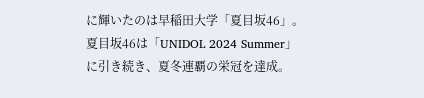に輝いたのは早稲田大学「夏目坂46」。夏目坂46は「UNIDOL 2024 Summer」に引き続き、夏冬連覇の栄冠を達成。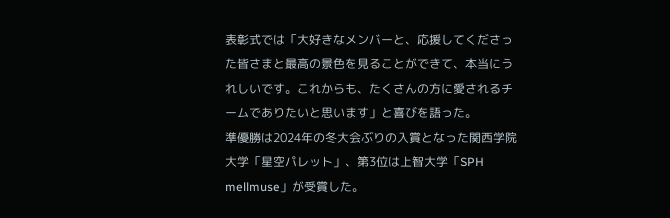表彰式では「大好きなメンバーと、応援してくださった皆さまと最高の景色を見ることができて、本当にうれしいです。これからも、たくさんの方に愛されるチームでありたいと思います」と喜びを語った。
準優勝は2024年の冬大会ぶりの入賞となった関西学院大学「星空パレット」、第3位は上智大学「SPH mellmuse」が受賞した。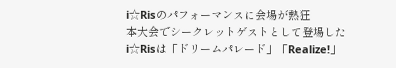i☆Risのパフォーマンスに会場が熱狂
本大会でシークレットゲストとして登場したi☆Risは「ドリームパレード」「Realize!」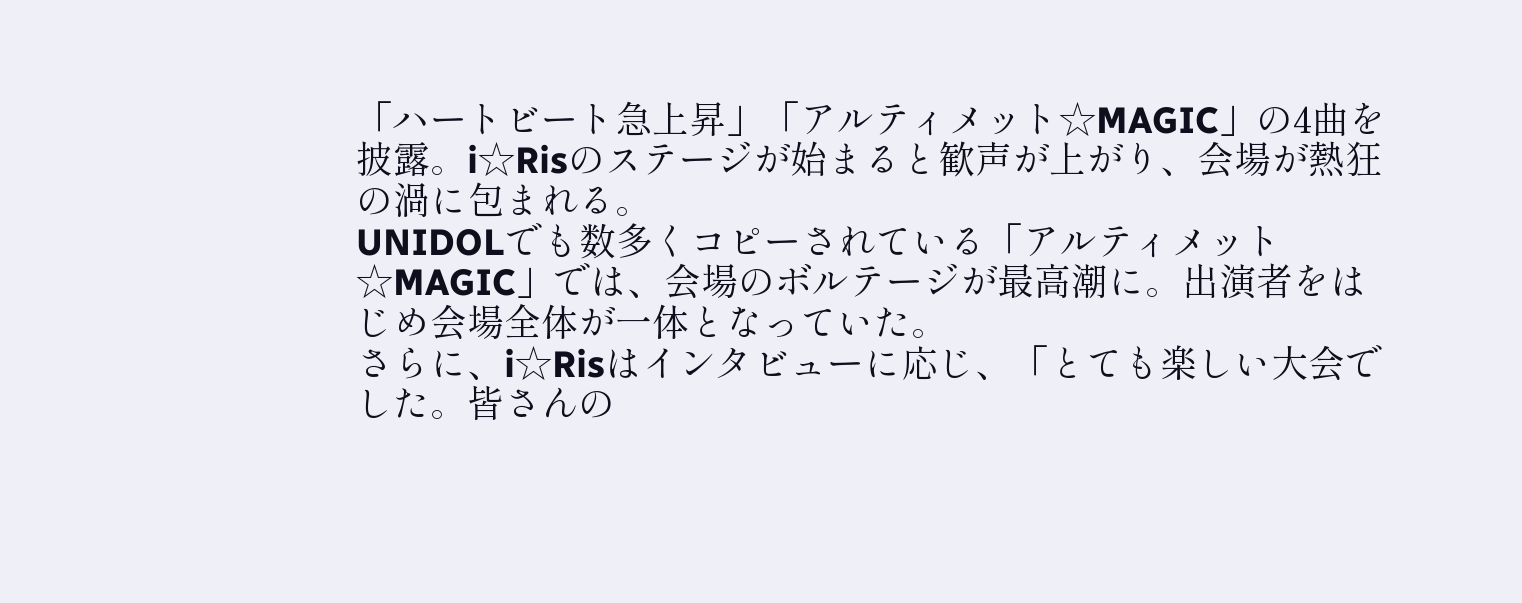「ハートビート急上昇」「アルティメット☆MAGIC」の4曲を披露。i☆Risのステージが始まると歓声が上がり、会場が熱狂の渦に包まれる。
UNIDOLでも数多くコピーされている「アルティメット☆MAGIC」では、会場のボルテージが最高潮に。出演者をはじめ会場全体が一体となっていた。
さらに、i☆Risはインタビューに応じ、「とても楽しい大会でした。皆さんの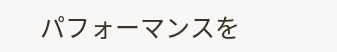パフォーマンスを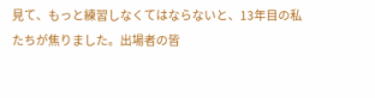見て、もっと練習しなくてはならないと、13年目の私たちが焦りました。出場者の皆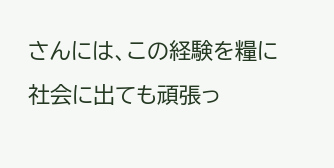さんには、この経験を糧に社会に出ても頑張っ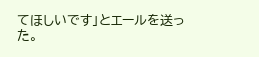てほしいです」とエールを送った。